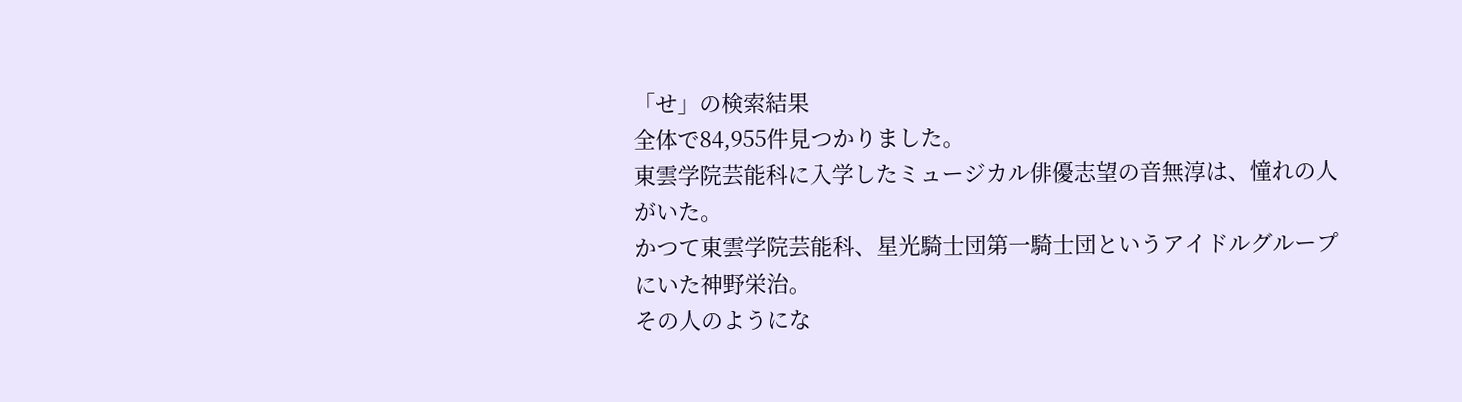「せ」の検索結果
全体で84,955件見つかりました。
東雲学院芸能科に入学したミュージカル俳優志望の音無淳は、憧れの人がいた。
かつて東雲学院芸能科、星光騎士団第一騎士団というアイドルグループにいた神野栄治。
その人のようにな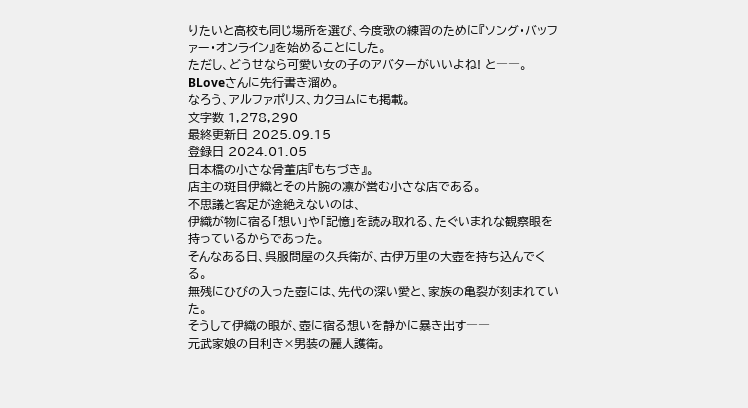りたいと高校も同じ場所を選び、今度歌の練習のために『ソング・バッファー・オンライン』を始めることにした。
ただし、どうせなら可愛い女の子のアバターがいいよね! と――。
BLoveさんに先行書き溜め。
なろう、アルファポリス、カクヨムにも掲載。
文字数 1,278,290
最終更新日 2025.09.15
登録日 2024.01.05
日本橋の小さな骨董店『もちづき』。
店主の斑目伊織とその片腕の凛が営む小さな店である。
不思議と客足が途絶えないのは、
伊織が物に宿る「想い」や「記憶」を読み取れる、たぐいまれな観察眼を持っているからであった。
そんなある日、呉服問屋の久兵衛が、古伊万里の大壺を持ち込んでくる。
無残にひびの入った壺には、先代の深い愛と、家族の亀裂が刻まれていた。
そうして伊織の眼が、壺に宿る想いを静かに暴き出す――
元武家娘の目利き×男装の麗人護衛。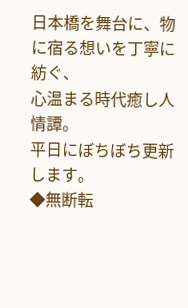日本橋を舞台に、物に宿る想いを丁寧に紡ぐ、
心温まる時代癒し人情譚。
平日にぼちぼち更新します。
◆無断転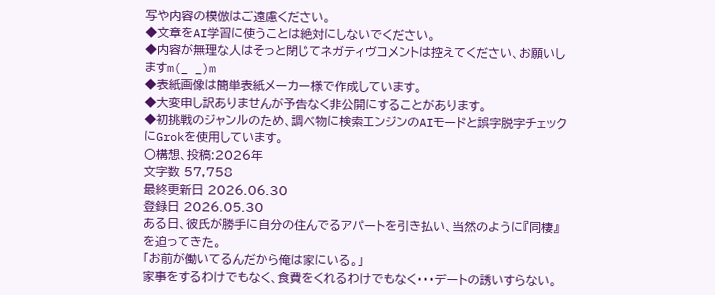写や内容の模倣はご遠慮ください。
◆文章をAI学習に使うことは絶対にしないでください。
◆内容が無理な人はそっと閉じてネガティヴコメントは控えてください、お願いしますm(_ _)m
◆表紙画像は簡単表紙メーカー様で作成しています。
◆大変申し訳ありませんが予告なく非公開にすることがあります。
◆初挑戦のジャンルのため、調べ物に検索エンジンのAIモードと誤字脱字チェックにGrokを使用しています。
〇構想、投稿:2026年
文字数 57,758
最終更新日 2026.06.30
登録日 2026.05.30
ある日、彼氏が勝手に自分の住んでるアパートを引き払い、当然のように『同棲』を迫ってきた。
「お前が働いてるんだから俺は家にいる。」
家事をするわけでもなく、食費をくれるわけでもなく・・・デートの誘いすらない。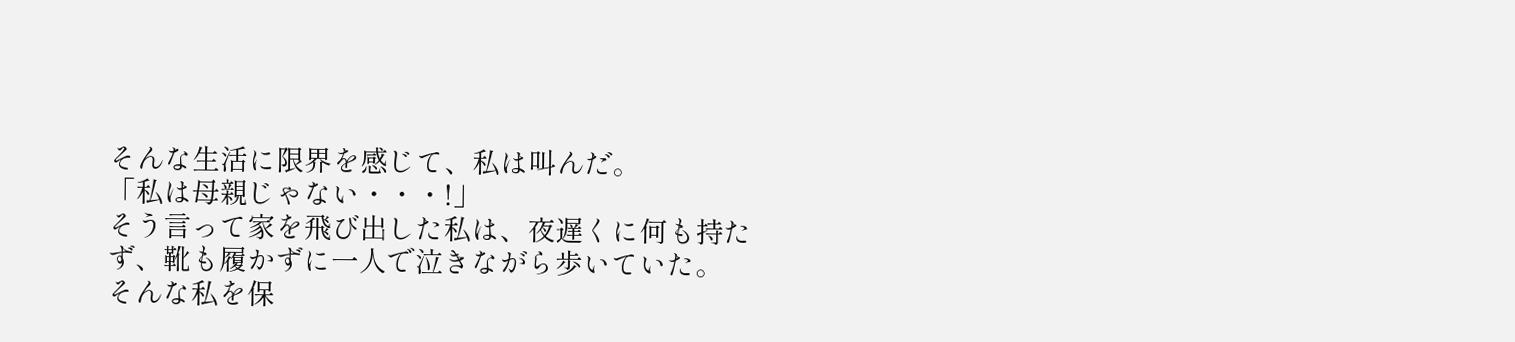そんな生活に限界を感じて、私は叫んだ。
「私は母親じゃない・・・!」
そう言って家を飛び出した私は、夜遅くに何も持たず、靴も履かずに一人で泣きながら歩いていた。
そんな私を保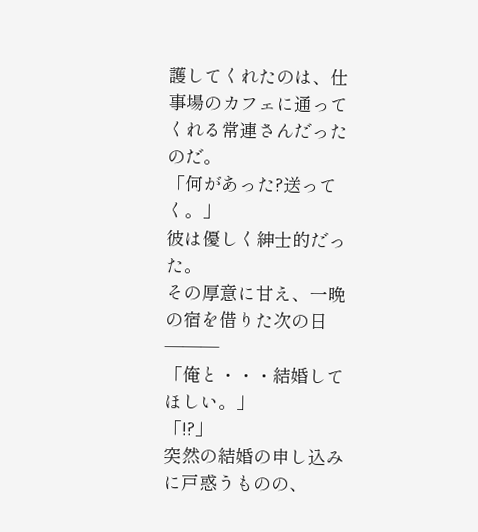護してくれたのは、仕事場のカフェに通ってくれる常連さんだったのだ。
「何があった?送ってく。」
彼は優しく紳士的だった。
その厚意に甘え、一晩の宿を借りた次の日―――
「俺と・・・結婚してほしい。」
「!?」
突然の結婚の申し込みに戸惑うものの、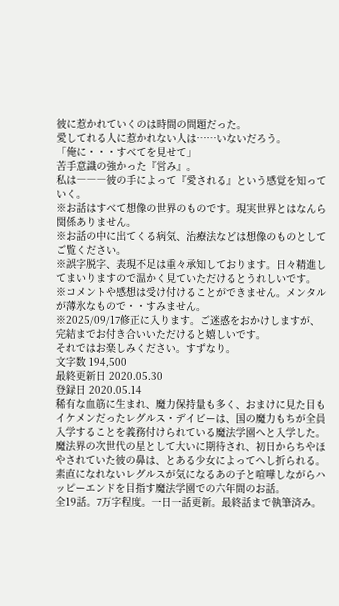彼に惹かれていくのは時間の問題だった。
愛してれる人に惹かれない人は……いないだろう。
「俺に・・・すべてを見せて」
苦手意識の強かった『営み』。
私は―――彼の手によって『愛される』という感覚を知っていく。
※お話はすべて想像の世界のものです。現実世界とはなんら関係ありません。
※お話の中に出てくる病気、治療法などは想像のものとしてご覧ください。
※誤字脱字、表現不足は重々承知しております。日々精進してまいりますので温かく見ていただけるとうれしいです。
※コメントや感想は受け付けることができません。メンタルが薄氷なもので・・すみません。
※2025/09/17修正に入ります。ご迷惑をおかけしますが、完結までお付き合いいただけると嬉しいです。
それではお楽しみください。すずなり。
文字数 194,500
最終更新日 2020.05.30
登録日 2020.05.14
稀有な血筋に生まれ、魔力保持量も多く、おまけに見た目もイケメンだったレグルス・デイビーは、国の魔力もちが全員入学することを義務付けられている魔法学園へと入学した。
魔法界の次世代の星として大いに期待され、初日からちやほやされていた彼の鼻は、とある少女によってへし折られる。
素直になれないレグルスが気になるあの子と喧嘩しながらハッピーエンドを目指す魔法学園での六年間のお話。
全19話。7万字程度。一日一話更新。最終話まで執筆済み。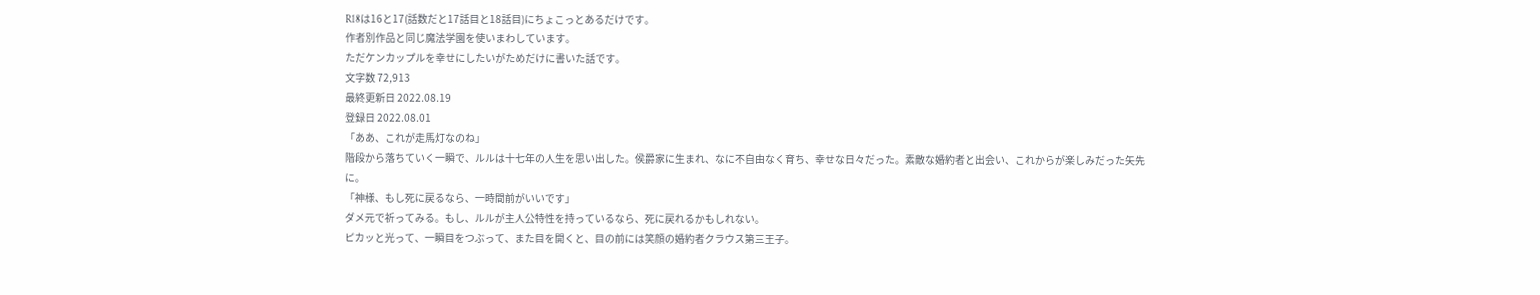R18は16と17(話数だと17話目と18話目)にちょこっとあるだけです。
作者別作品と同じ魔法学園を使いまわしています。
ただケンカップルを幸せにしたいがためだけに書いた話です。
文字数 72,913
最終更新日 2022.08.19
登録日 2022.08.01
「ああ、これが走馬灯なのね」
階段から落ちていく一瞬で、ルルは十七年の人生を思い出した。侯爵家に生まれ、なに不自由なく育ち、幸せな日々だった。素敵な婚約者と出会い、これからが楽しみだった矢先に。
「神様、もし死に戻るなら、一時間前がいいです」
ダメ元で祈ってみる。もし、ルルが主人公特性を持っているなら、死に戻れるかもしれない。
ピカッと光って、一瞬目をつぶって、また目を開くと、目の前には笑顔の婚約者クラウス第三王子。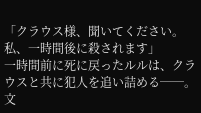「クラウス様、聞いてください。私、一時間後に殺されます」
一時間前に死に戻ったルルは、クラウスと共に犯人を追い詰める──。
文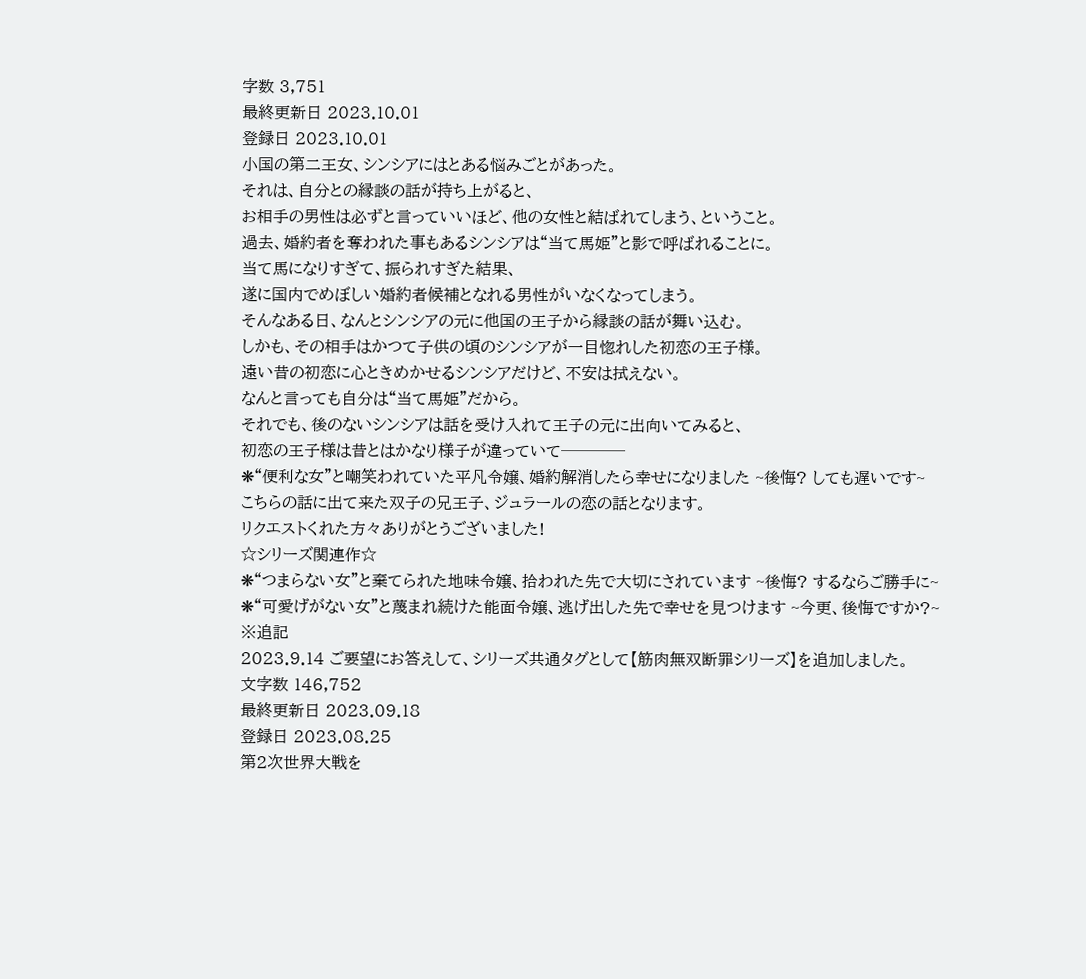字数 3,751
最終更新日 2023.10.01
登録日 2023.10.01
小国の第二王女、シンシアにはとある悩みごとがあった。
それは、自分との縁談の話が持ち上がると、
お相手の男性は必ずと言っていいほど、他の女性と結ばれてしまう、ということ。
過去、婚約者を奪われた事もあるシンシアは“当て馬姫”と影で呼ばれることに。
当て馬になりすぎて、振られすぎた結果、
遂に国内でめぼしい婚約者候補となれる男性がいなくなってしまう。
そんなある日、なんとシンシアの元に他国の王子から縁談の話が舞い込む。
しかも、その相手はかつて子供の頃のシンシアが一目惚れした初恋の王子様。
遠い昔の初恋に心ときめかせるシンシアだけど、不安は拭えない。
なんと言っても自分は“当て馬姫”だから。
それでも、後のないシンシアは話を受け入れて王子の元に出向いてみると、
初恋の王子様は昔とはかなり様子が違っていて────
❋“便利な女”と嘲笑われていた平凡令嬢、婚約解消したら幸せになりました ~後悔? しても遅いです~
こちらの話に出て来た双子の兄王子、ジュラールの恋の話となります。
リクエストくれた方々ありがとうございました!
☆シリーズ関連作☆
❋“つまらない女”と棄てられた地味令嬢、拾われた先で大切にされています ~後悔? するならご勝手に~
❋“可愛げがない女”と蔑まれ続けた能面令嬢、逃げ出した先で幸せを見つけます ~今更、後悔ですか?~
※追記
2023.9.14 ご要望にお答えして、シリーズ共通タグとして【筋肉無双断罪シリーズ】を追加しました。
文字数 146,752
最終更新日 2023.09.18
登録日 2023.08.25
第2次世界大戦を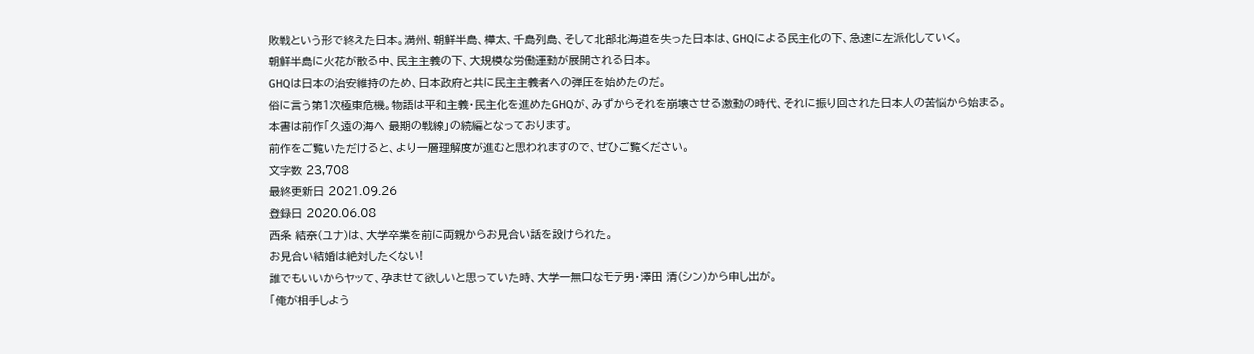敗戦という形で終えた日本。満州、朝鮮半島、樺太、千島列島、そして北部北海道を失った日本は、GHQによる民主化の下、急速に左派化していく。
朝鮮半島に火花が散る中、民主主義の下、大規模な労働運動が展開される日本。
GHQは日本の治安維持のため、日本政府と共に民主主義者への弾圧を始めたのだ。
俗に言う第1次極東危機。物語は平和主義・民主化を進めたGHQが、みずからそれを崩壊させる激動の時代、それに振り回された日本人の苦悩から始まる。
本書は前作「久遠の海へ 最期の戦線」の続編となっております。
前作をご覧いただけると、より一層理解度が進むと思われますので、ぜひご覧ください。
文字数 23,708
最終更新日 2021.09.26
登録日 2020.06.08
西条 結奈(ユナ)は、大学卒業を前に両親からお見合い話を設けられた。
お見合い結婚は絶対したくない!
誰でもいいからヤッて、孕ませて欲しいと思っていた時、大学一無口なモテ男・澤田 清(シン)から申し出が。
「俺が相手しよう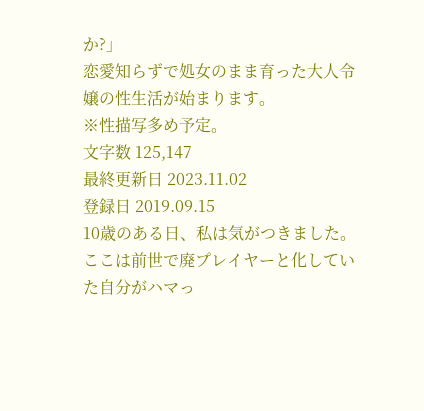か?」
恋愛知らずで処女のまま育った大人令嬢の性生活が始まります。
※性描写多め予定。
文字数 125,147
最終更新日 2023.11.02
登録日 2019.09.15
10歳のある日、私は気がつきました。
ここは前世で廃プレイヤーと化していた自分がハマっ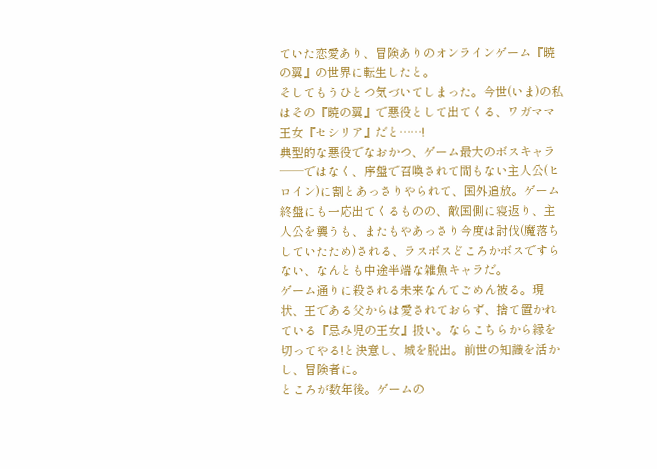ていた恋愛あり、冒険ありのオンラインゲーム『暁の翼』の世界に転生したと。
そしてもうひとつ気づいてしまった。今世(いま)の私はその『暁の翼』で悪役として出てくる、ワガママ王女『セシリア』だと……!
典型的な悪役でなおかつ、ゲーム最大のボスキャラ──ではなく、序盤で召喚されて間もない主人公(ヒロイン)に割とあっさりやられて、国外追放。ゲーム終盤にも一応出てくるものの、敵国側に寝返り、主人公を襲うも、またもやあっさり今度は討伐(魔落ちしていたため)される、ラスボスどころかボスですらない、なんとも中途半端な雑魚キャラだ。
ゲーム通りに殺される未来なんてごめん被る。現状、王である父からは愛されておらず、捨て置かれている『忌み児の王女』扱い。ならこちらから縁を切ってやる!と決意し、城を脱出。前世の知識を活かし、冒険者に。
ところが数年後。ゲームの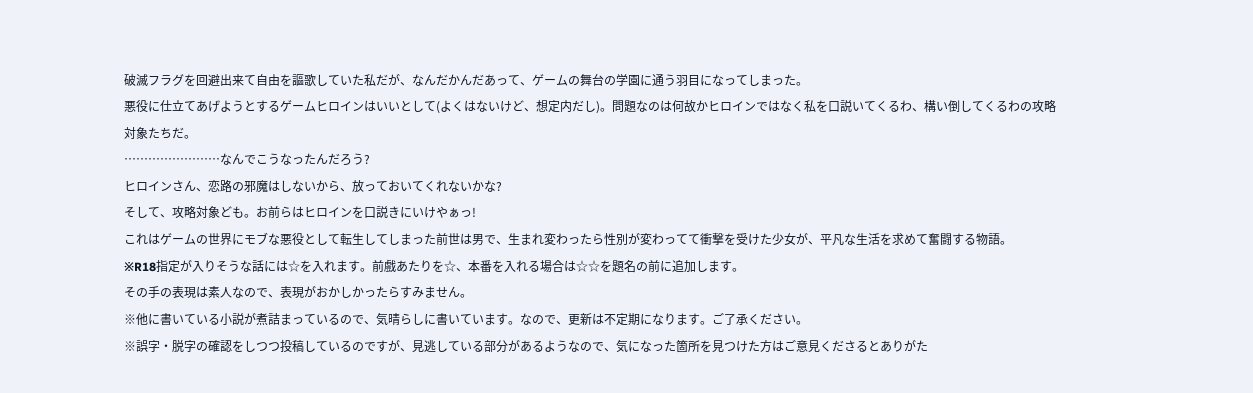破滅フラグを回避出来て自由を謳歌していた私だが、なんだかんだあって、ゲームの舞台の学園に通う羽目になってしまった。
悪役に仕立てあげようとするゲームヒロインはいいとして(よくはないけど、想定内だし)。問題なのは何故かヒロインではなく私を口説いてくるわ、構い倒してくるわの攻略対象たちだ。
……………………なんでこうなったんだろう?
ヒロインさん、恋路の邪魔はしないから、放っておいてくれないかな?
そして、攻略対象ども。お前らはヒロインを口説きにいけやぁっ!
これはゲームの世界にモブな悪役として転生してしまった前世は男で、生まれ変わったら性別が変わってて衝撃を受けた少女が、平凡な生活を求めて奮闘する物語。
※R18指定が入りそうな話には☆を入れます。前戲あたりを☆、本番を入れる場合は☆☆を題名の前に追加します。
その手の表現は素人なので、表現がおかしかったらすみません。
※他に書いている小説が煮詰まっているので、気晴らしに書いています。なので、更新は不定期になります。ご了承ください。
※誤字・脱字の確認をしつつ投稿しているのですが、見逃している部分があるようなので、気になった箇所を見つけた方はご意見くださるとありがた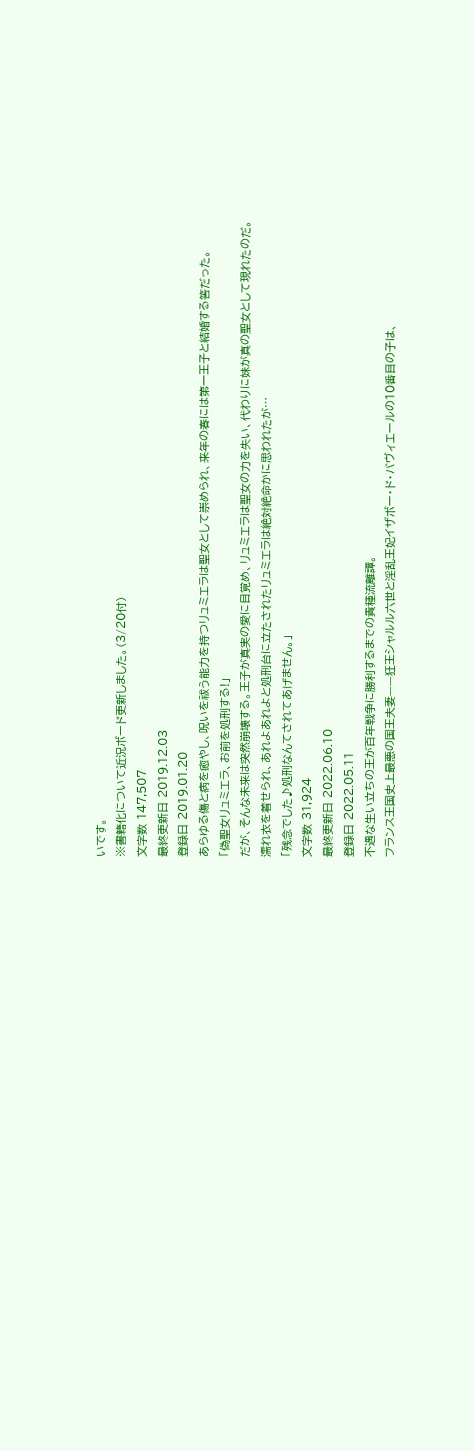いです。
※書籍化について近況ボード更新しました。(3/20付)
文字数 147,507
最終更新日 2019.12.03
登録日 2019.01.20
あらゆる傷と病を癒やし、呪いを祓う能力を持つリュミエラは聖女として崇められ、来年の春には第一王子と結婚する筈だった。
「偽聖女リュミエラ、お前を処刑する!」
だが、そんな未来は突然崩壊する。王子が真実の愛に目覚め、リュミエラは聖女の力を失い、代わりに妹が真の聖女として現れたのだ。
濡れ衣を着せられ、あれよあれよと処刑台に立たされたリュミエラは絶対絶命かに思われたが…
「残念でした♪処刑なんてされてあげません。」
文字数 31,924
最終更新日 2022.06.10
登録日 2022.05.11
不遇な生い立ちの王が百年戦争に勝利するまでの貴種流離譚。
フランス王国史上最悪の国王夫妻——狂王シャルル六世と淫乱王妃イザボー・ド・バヴィエールの10番目の子は、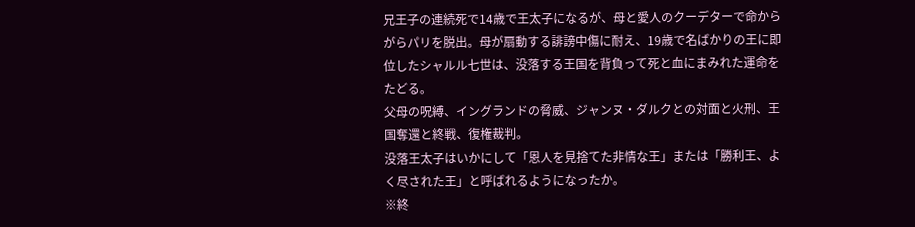兄王子の連続死で14歳で王太子になるが、母と愛人のクーデターで命からがらパリを脱出。母が扇動する誹謗中傷に耐え、19歳で名ばかりの王に即位したシャルル七世は、没落する王国を背負って死と血にまみれた運命をたどる。
父母の呪縛、イングランドの脅威、ジャンヌ・ダルクとの対面と火刑、王国奪還と終戦、復権裁判。
没落王太子はいかにして「恩人を見捨てた非情な王」または「勝利王、よく尽された王」と呼ばれるようになったか。
※終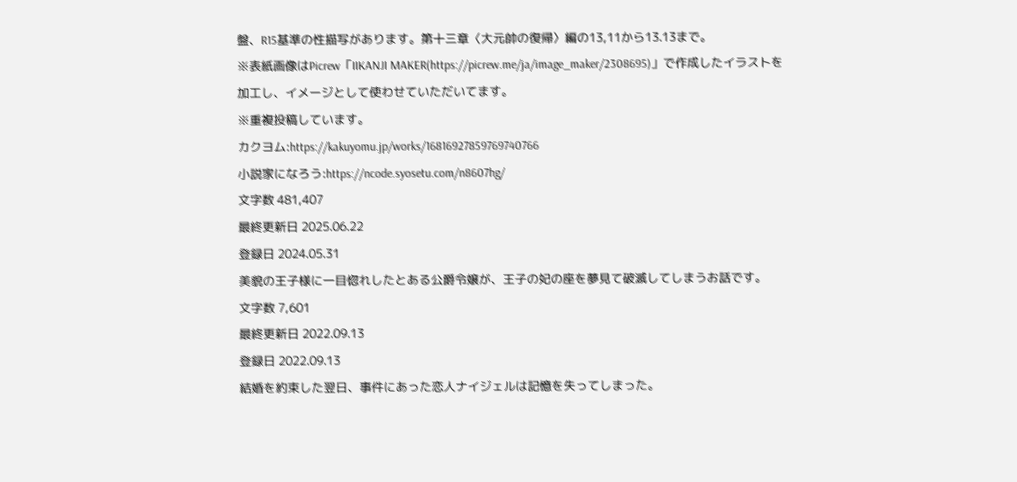盤、R15基準の性描写があります。第十三章〈大元帥の復帰〉編の13,11から13.13まで。
※表紙画像はPicrew「IIKANJI MAKER(https://picrew.me/ja/image_maker/2308695)」で作成したイラストを加工し、イメージとして使わせていただいてます。
※重複投稿しています。
カクヨム:https://kakuyomu.jp/works/16816927859769740766
小説家になろう:https://ncode.syosetu.com/n8607hg/
文字数 481,407
最終更新日 2025.06.22
登録日 2024.05.31
美貌の王子様に一目惚れしたとある公爵令嬢が、王子の妃の座を夢見て破滅してしまうお話です。
文字数 7,601
最終更新日 2022.09.13
登録日 2022.09.13
結婚を約束した翌日、事件にあった恋人ナイジェルは記憶を失ってしまった。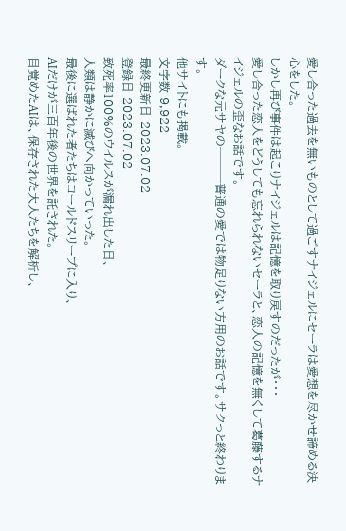愛し合った過去を無いものとして過ごすナイジェルにセーラは愛想を尽かせ諦める決心をした。
しかし再び事件は起こりナイジェルは記憶を取り戻すのだったが・・・
愛し合った恋人をどうしても忘れられないセーラと、恋人の記憶を無くして葛藤するナイジェルの歪なお話です。
ダークな元サヤの───普通の愛では物足りない方用のお話です。サクっと終わります。
他サイトにも掲載。
文字数 9,922
最終更新日 2023.07.02
登録日 2023.07.02
致死率100%のウイルスが漏れ出した日、
人類は静かに滅びへ向かっていった。
最後に選ばれた者たちはコールドスリープに入り、
AIだけが三百年後の世界を託された。
目覚めたAIは、保存された大人たちを解析し、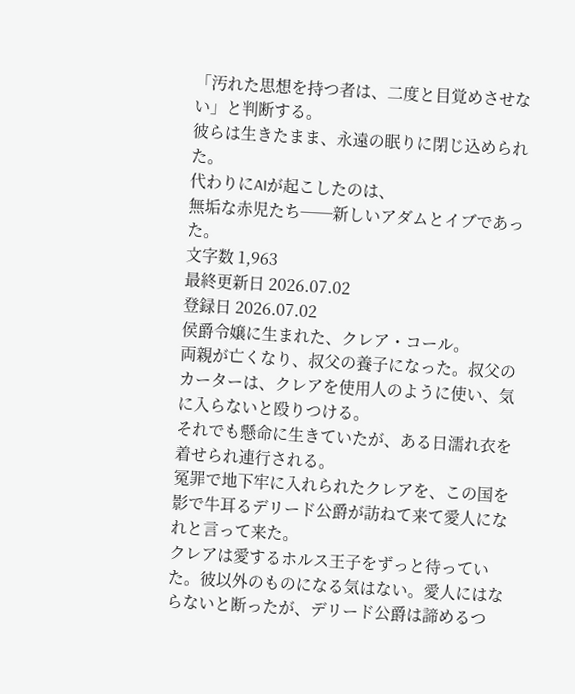「汚れた思想を持つ者は、二度と目覚めさせない」と判断する。
彼らは生きたまま、永遠の眠りに閉じ込められた。
代わりにAIが起こしたのは、
無垢な赤児たち──新しいアダムとイブであった。
文字数 1,963
最終更新日 2026.07.02
登録日 2026.07.02
侯爵令嬢に生まれた、クレア・コール。
両親が亡くなり、叔父の養子になった。叔父のカーターは、クレアを使用人のように使い、気に入らないと殴りつける。
それでも懸命に生きていたが、ある日濡れ衣を着せられ連行される。
冤罪で地下牢に入れられたクレアを、この国を影で牛耳るデリード公爵が訪ねて来て愛人になれと言って来た。
クレアは愛するホルス王子をずっと待っていた。彼以外のものになる気はない。愛人にはならないと断ったが、デリード公爵は諦めるつ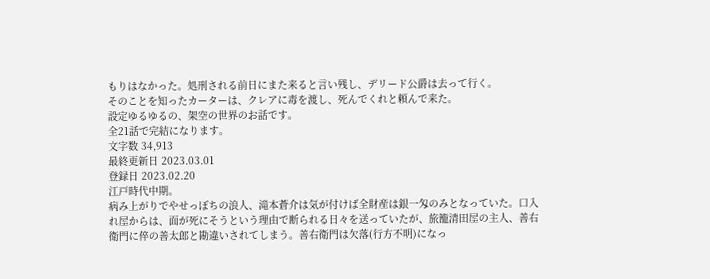もりはなかった。処刑される前日にまた来ると言い残し、デリード公爵は去って行く。
そのことを知ったカーターは、クレアに毒を渡し、死んでくれと頼んで来た。
設定ゆるゆるの、架空の世界のお話です。
全21話で完結になります。
文字数 34,913
最終更新日 2023.03.01
登録日 2023.02.20
江戸時代中期。
病み上がりでやせっぽちの浪人、滝本蒼介は気が付けば全財産は銀一匁のみとなっていた。口入れ屋からは、面が死にそうという理由で断られる日々を送っていたが、旅籠清田屋の主人、善右衛門に倅の善太郎と勘違いされてしまう。善右衛門は欠落(行方不明)になっ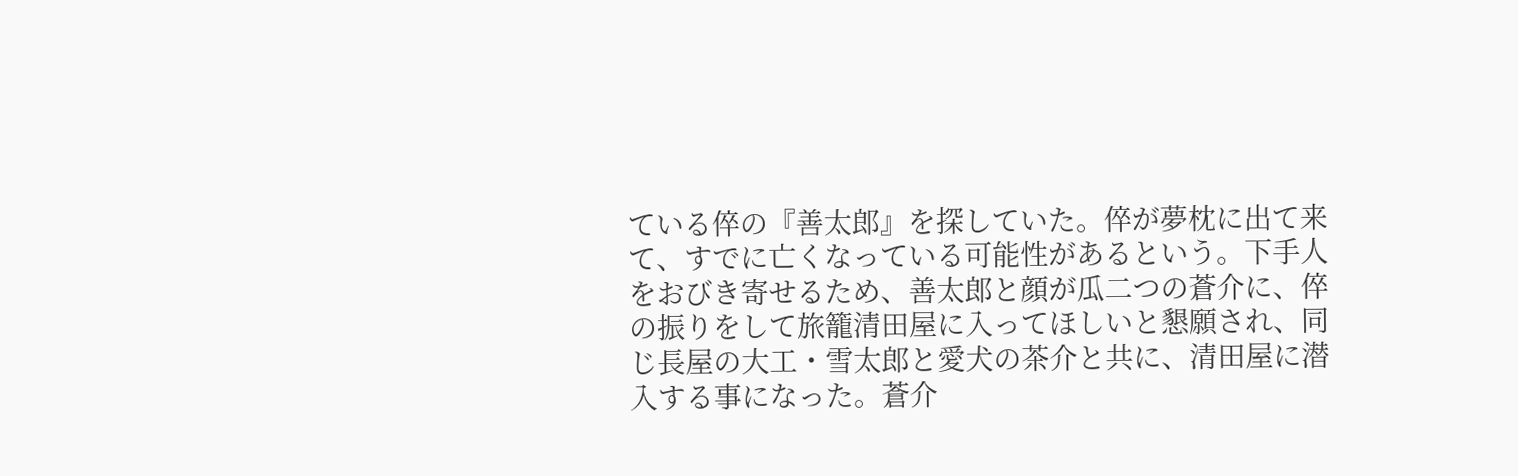ている倅の『善太郎』を探していた。倅が夢枕に出て来て、すでに亡くなっている可能性があるという。下手人をおびき寄せるため、善太郎と顔が瓜二つの蒼介に、倅の振りをして旅籠清田屋に入ってほしいと懇願され、同じ長屋の大工・雪太郎と愛犬の茶介と共に、清田屋に潜入する事になった。蒼介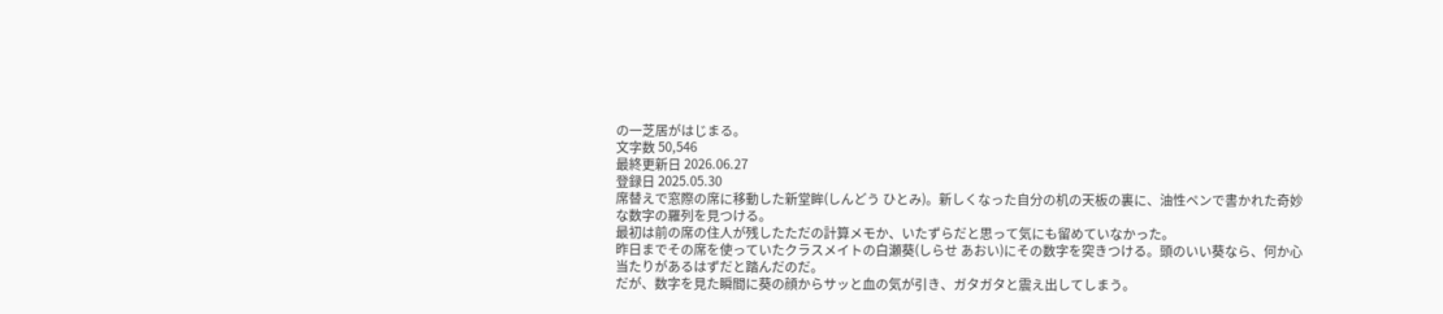の一芝居がはじまる。
文字数 50,546
最終更新日 2026.06.27
登録日 2025.05.30
席替えで窓際の席に移動した新堂眸(しんどう ひとみ)。新しくなった自分の机の天板の裏に、油性ペンで書かれた奇妙な数字の羅列を見つける。
最初は前の席の住人が残したただの計算メモか、いたずらだと思って気にも留めていなかった。
昨日までその席を使っていたクラスメイトの白瀬葵(しらせ あおい)にその数字を突きつける。頭のいい葵なら、何か心当たりがあるはずだと踏んだのだ。
だが、数字を見た瞬間に葵の顔からサッと血の気が引き、ガタガタと震え出してしまう。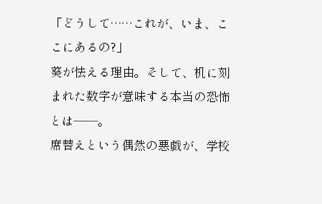「どうして……これが、いま、ここにあるの?」
葵が怯える理由。そして、机に刻まれた数字が意味する本当の恐怖とは――。
席替えという偶然の悪戯が、学校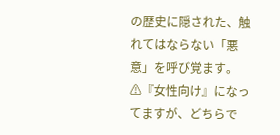の歴史に隠された、触れてはならない「悪意」を呼び覚ます。
⚠『女性向け』になってますが、どちらで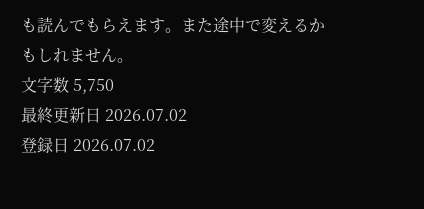も読んでもらえます。また途中で変えるかもしれません。
文字数 5,750
最終更新日 2026.07.02
登録日 2026.07.02